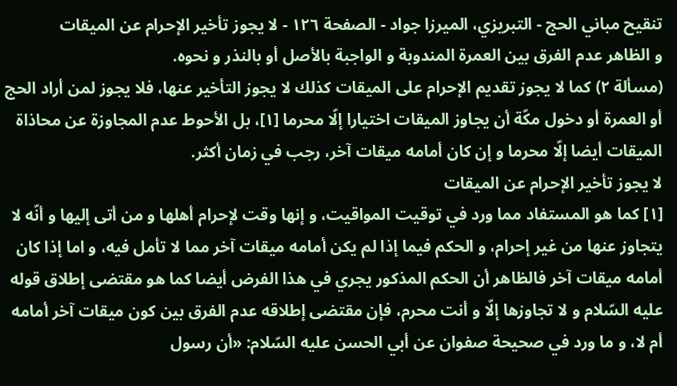تنقيح مباني الحج - التبريزي، الميرزا جواد - الصفحة ١٢٦ - لا يجوز تأخير الإحرام عن الميقات
و الظاهر عدم الفرق بين العمرة المندوبة و الواجبة بالأصل أو بالنذر و نحوه.
(مسألة ٢) كما لا يجوز تقديم الإحرام على الميقات كذلك لا يجوز التأخير عنها، فلا يجوز لمن أراد الحج أو العمرة أو دخول مكّة أن يجاوز الميقات اختيارا إلّا محرما [١]، بل الأحوط عدم المجاوزة عن محاذاة الميقات أيضا إلّا محرما و إن كان أمامه ميقات آخر، رجب في زمان أكثر.
لا يجوز تأخير الإحرام عن الميقات
[١] كما هو المستفاد مما ورد في توقيت المواقيت، و إنها وقت لإحرام أهلها و من أتى إليها و أنّه لا يتجاوز عنها من غير إحرام، و الحكم فيما إذا لم يكن أمامه ميقات آخر مما لا تأمل فيه، و اما إذا كان أمامه ميقات آخر فالظاهر أن الحكم المذكور يجري في هذا الفرض أيضا كما هو مقتضى إطلاق قوله عليه السّلام و لا تجاوزها إلّا و أنت محرم، فإن مقتضى إطلاقه عدم الفرق بين كون ميقات آخر أمامه أم لا، و ما ورد في صحيحة صفوان عن أبي الحسن عليه السّلام: «أن رسول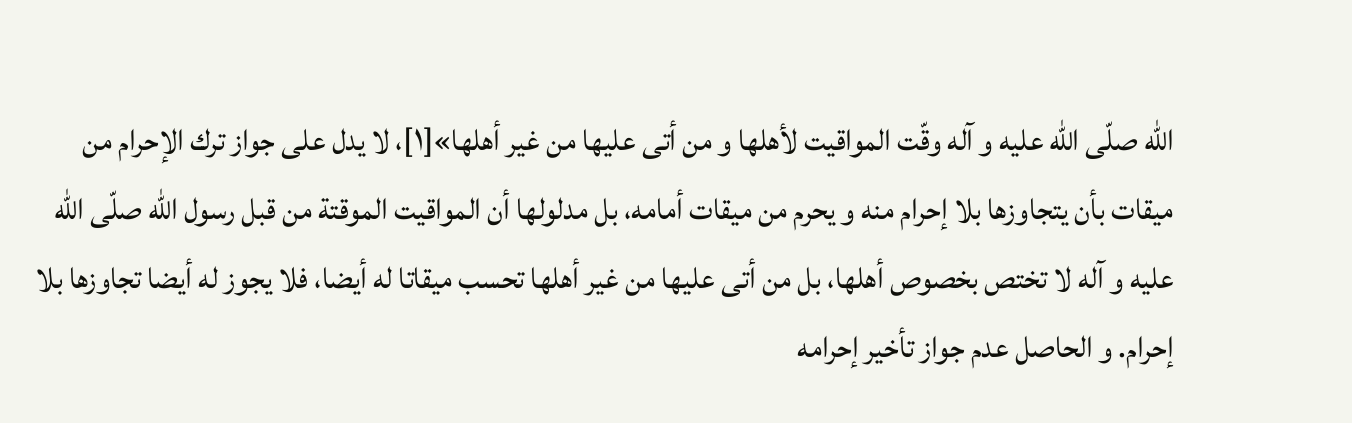اللّه صلّى اللّه عليه و آله وقّت المواقيت لأهلها و من أتى عليها من غير أهلها»[١]، لا يدل على جواز ترك الإحرام من ميقات بأن يتجاوزها بلا إحرام منه و يحرم من ميقات أمامه، بل مدلولها أن المواقيت الموقتة من قبل رسول اللّه صلّى اللّه عليه و آله لا تختص بخصوص أهلها، بل من أتى عليها من غير أهلها تحسب ميقاتا له أيضا، فلا يجوز له أيضا تجاوزها بلا إحرام. و الحاصل عدم جواز تأخير إحرامه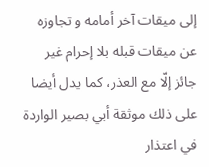إلى ميقات آخر أمامه و تجاوزه عن ميقات قبله بلا إحرام غير جائز إلّا مع العذر، كما يدل أيضا على ذلك موثقة أبي بصير الواردة في اعتذار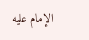الإمام عليه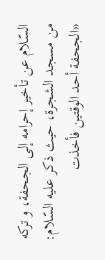السّلام عن تأخير إحرامه إلى الجحفة، و تركه من مسجد الشجرة، حيث ذكر عليه السّلام: «الجحفة أحد الوقتين فأخذت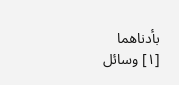بأدناهما
[١] وسائل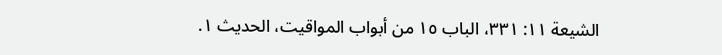الشيعة ١١: ٣٣١، الباب ١٥ من أبواب المواقيت، الحديث ١.